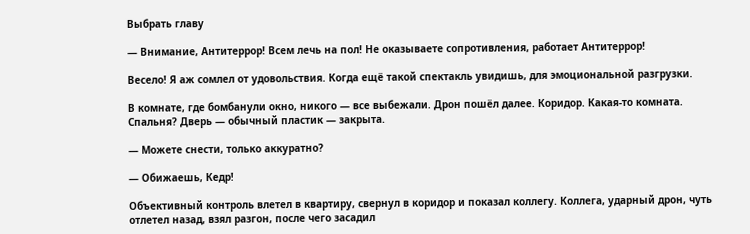Выбрать главу

— Внимание, Антитеррор! Всем лечь на пол! Не оказываете сопротивления, работает Антитеррор!

Весело! Я аж сомлел от удовольствия. Когда ещё такой спектакль увидишь, для эмоциональной разгрузки.

В комнате, где бомбанули окно, никого — все выбежали. Дрон пошёл далее. Коридор. Какая-то комната. Спальня? Дверь — обычный пластик — закрыта.

— Можете снести, только аккуратно?

— Обижаешь, Кедр!

Объективный контроль влетел в квартиру, свернул в коридор и показал коллегу. Коллега, ударный дрон, чуть отлетел назад, взял разгон, после чего засадил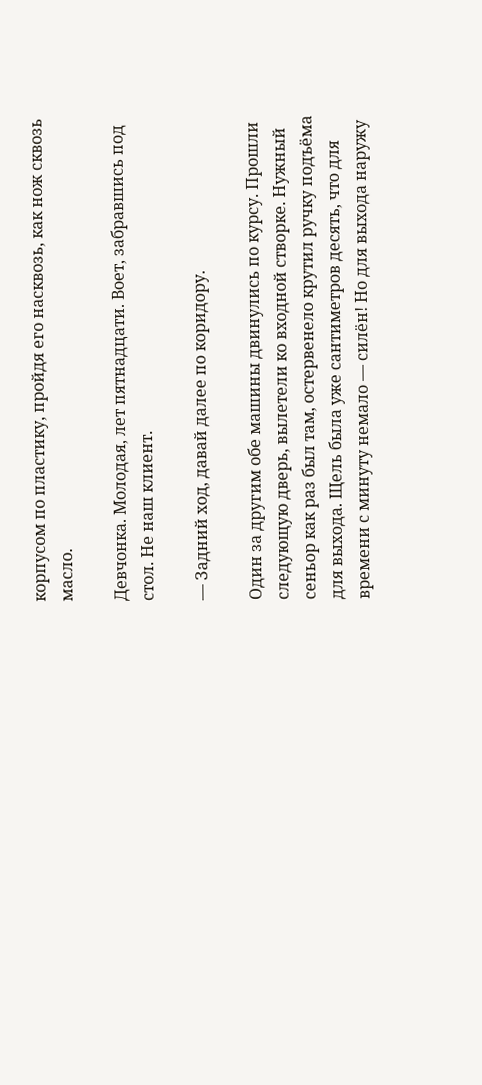корпусом по пластику, пройдя его насквозь, как нож сквозь масло.

Девчонка. Молодая, лет пятнадцати. Воет, забравшись под стол. Не наш клиент.

— Задний ход, давай далее по коридору.

Один за другим обе машины двинулись по курсу. Прошли следующую дверь, вылетели ко входной створке. Нужный сеньор как раз был там, остервенело крутил ручку подъёма для выхода. Щель была уже сантиметров десять, что для времени с минуту немало — силён! Но для выхода наружу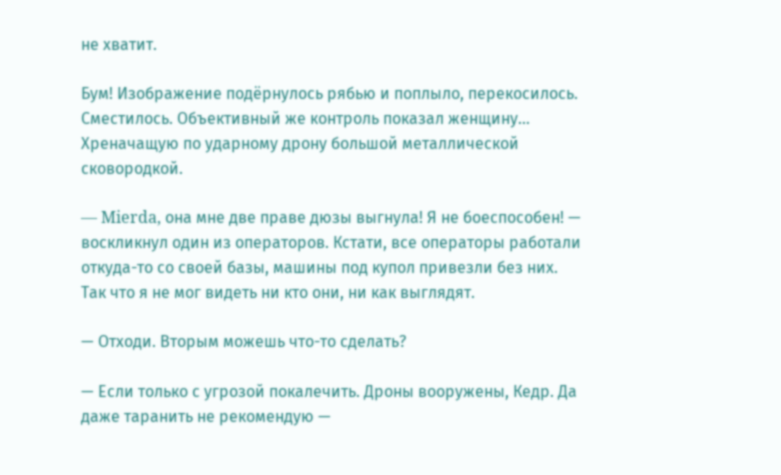не хватит.

Бум! Изображение подёрнулось рябью и поплыло, перекосилось. Сместилось. Объективный же контроль показал женщину… Хреначащую по ударному дрону большой металлической сковородкой.

— Mierda, она мне две праве дюзы выгнула! Я не боеспособен! — воскликнул один из операторов. Кстати, все операторы работали откуда-то со своей базы, машины под купол привезли без них. Так что я не мог видеть ни кто они, ни как выглядят.

— Отходи. Вторым можешь что-то сделать?

— Если только с угрозой покалечить. Дроны вооружены, Кедр. Да даже таранить не рекомендую —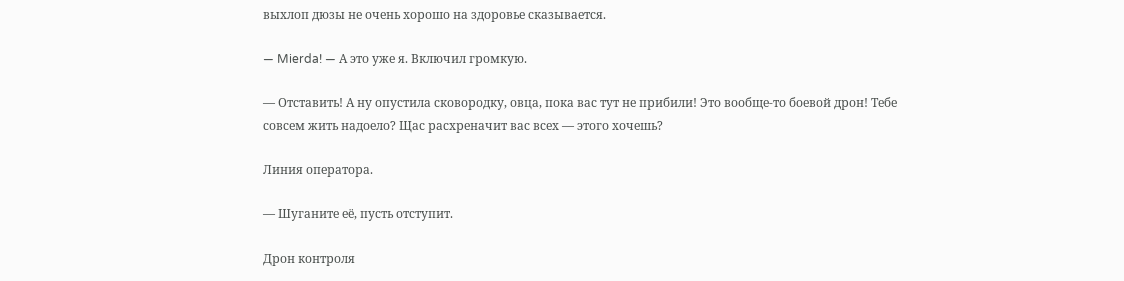выхлоп дюзы не очень хорошо на здоровье сказывается.

— Mierda! — А это уже я. Включил громкую.

— Отставить! А ну опустила сковородку, овца, пока вас тут не прибили! Это вообще-то боевой дрон! Тебе совсем жить надоело? Щас расхреначит вас всех — этого хочешь?

Линия оператора.

— Шуганите её, пусть отступит.

Дрон контроля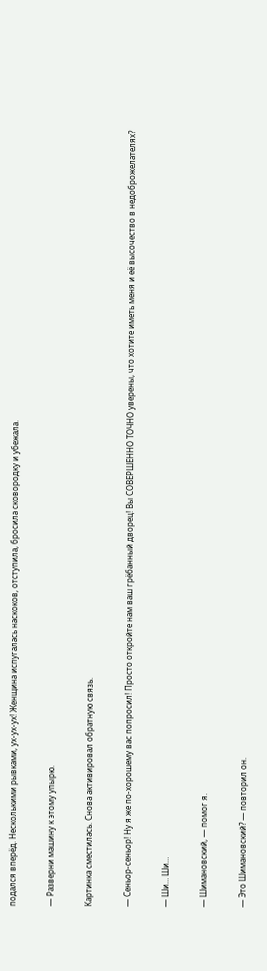подался вперёд. Несколькими рывками, ух-ух-ух! Женщина испугалась наскоков, отступила, бросила сковородку и убежала.

— Разверни машину к этому упырю.

Картинка сместилась. Снова активировал обратную связь.

— Сеньор-сеньор! Ну я же по-хорошему вас попросил! Просто откройте нам ваш грёбанный дворец! Вы СОВЕРШЕННО ТОЧНО уверены, что хотите иметь меня и её высочество в недоброжелателях?

— Ши… Ши…

— Шимановский, — помог я.

— Это Шимановский? — повторил он.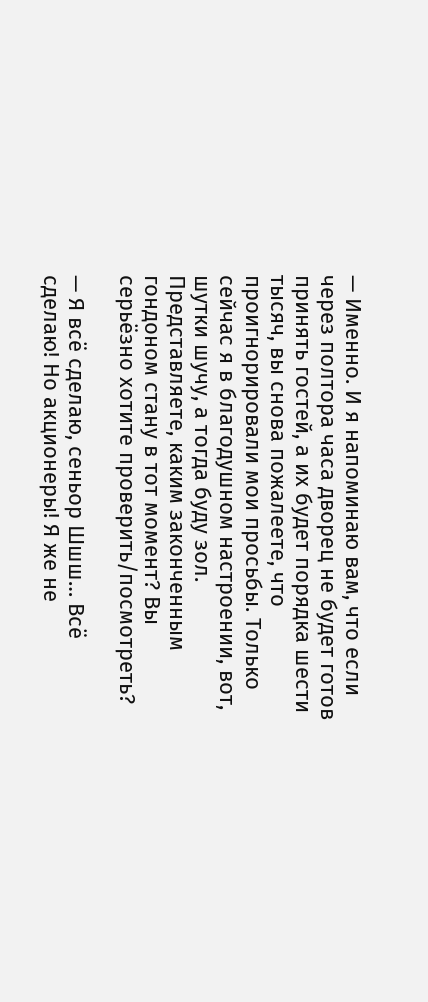— Именно. И я напоминаю вам, что если через полтора часа дворец не будет готов принять гостей, а их будет порядка шести тысяч, вы снова пожалеете, что проигнорировали мои просьбы. Только сейчас я в благодушном настроении, вот, шутки шучу, а тогда буду зол. Представляете, каким законченным гондоном стану в тот момент? Вы серьёзно хотите проверить/посмотреть?

— Я всё сделаю, сеньор Шшш… Всё сделаю! Но акционеры! Я же не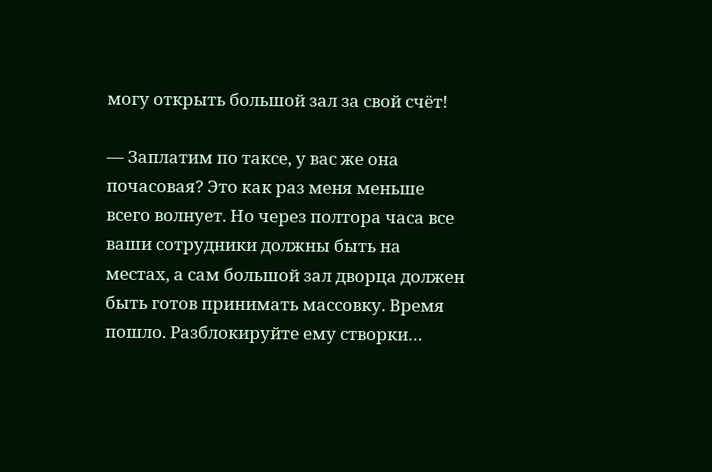могу открыть большой зал за свой счёт!

— Заплатим по таксе, у вас же она почасовая? Это как раз меня меньше всего волнует. Но через полтора часа все ваши сотрудники должны быть на местах, а сам большой зал дворца должен быть готов принимать массовку. Время пошло. Разблокируйте ему створки…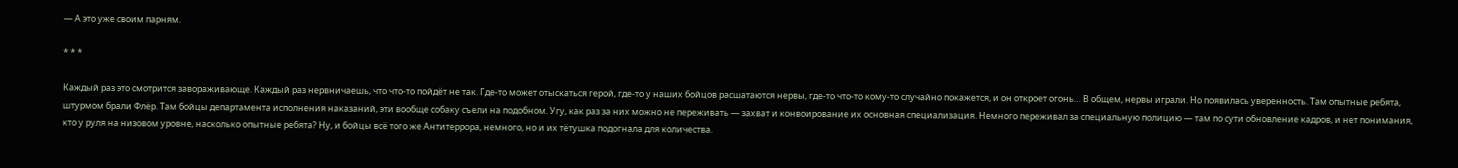— А это уже своим парням.

* * *

Каждый раз это смотрится завораживающе. Каждый раз нервничаешь, что что-то пойдёт не так. Где-то может отыскаться герой, где-то у наших бойцов расшатаются нервы, где-то что-то кому-то случайно покажется, и он откроет огонь… В общем, нервы играли. Но появилась уверенность. Там опытные ребята, штурмом брали Флёр. Там бойцы департамента исполнения наказаний, эти вообще собаку съели на подобном. Угу, как раз за них можно не переживать — захват и конвоирование их основная специализация. Немного переживал за специальную полицию — там по сути обновление кадров, и нет понимания, кто у руля на низовом уровне, насколько опытные ребята? Ну, и бойцы всё того же Антитеррора, немного, но и их тётушка подогнала для количества.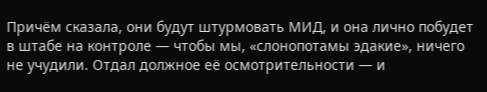Причём сказала, они будут штурмовать МИД, и она лично побудет в штабе на контроле — чтобы мы, «слонопотамы эдакие», ничего не учудили. Отдал должное её осмотрительности — и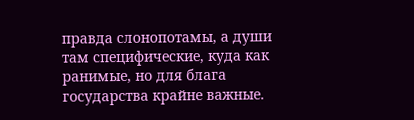правда слонопотамы, а души там специфические, куда как ранимые, но для блага государства крайне важные.